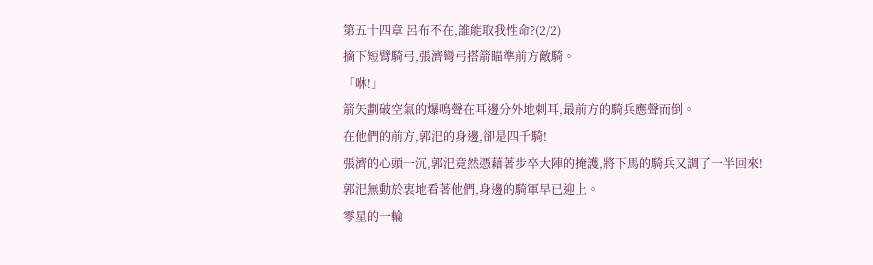第五十四章 呂布不在,誰能取我性命?(2/2)
摘下短臂騎弓,張濟彎弓搭箭瞄準前方敵騎。
「咻!」
箭矢劃破空氣的爆鳴聲在耳邊分外地刺耳,最前方的騎兵應聲而倒。
在他們的前方,郭汜的身邊,卻是四千騎!
張濟的心頭一沉,郭汜竟然憑藉著步卒大陣的掩護,將下馬的騎兵又調了一半回來!
郭汜無動於衷地看著他們,身邊的騎軍早已迎上。
零星的一輪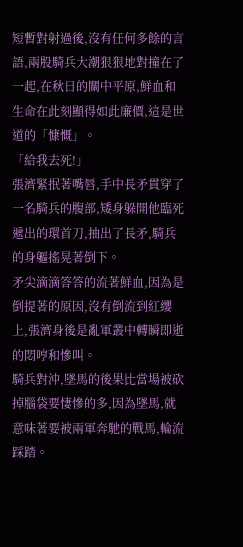短暫對射過後,沒有任何多餘的言語,兩股騎兵大潮狠狠地對撞在了一起,在秋日的關中平原,鮮血和生命在此刻顯得如此廉價,這是世道的「慷慨」。
「給我去死!」
張濟緊抿著嘴唇,手中長矛貫穿了一名騎兵的腹部,矮身躲開他臨死遞出的環首刀,抽出了長矛,騎兵的身軀搖晃著倒下。
矛尖滴滴答答的流著鮮血,因為是倒提著的原因,沒有倒流到紅纓上,張濟身後是亂軍叢中轉瞬即逝的悶哼和慘叫。
騎兵對沖,墜馬的後果比當場被砍掉腦袋要悽慘的多,因為墜馬,就意味著要被兩軍奔馳的戰馬,輪流踩踏。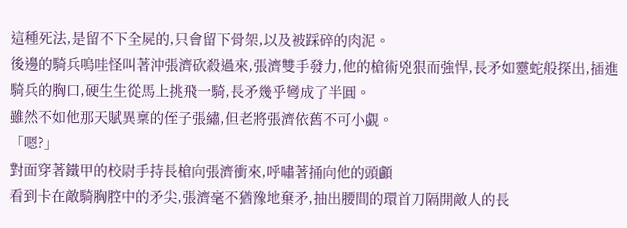這種死法,是留不下全屍的,只會留下骨架,以及被踩碎的肉泥。
後邊的騎兵嗚哇怪叫著沖張濟砍殺過來,張濟雙手發力,他的槍術兇狠而強悍,長矛如靈蛇般探出,插進騎兵的胸口,硬生生從馬上挑飛一騎,長矛幾乎彎成了半圓。
雖然不如他那天賦異稟的侄子張繡,但老將張濟依舊不可小覷。
「嗯?」
對面穿著鐵甲的校尉手持長槍向張濟衝來,呼嘯著捅向他的頭顱
看到卡在敵騎胸腔中的矛尖,張濟毫不猶豫地棄矛,抽出腰間的環首刀隔開敵人的長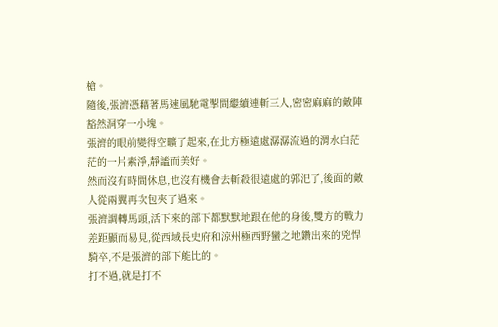槍。
隨後,張濟憑藉著馬速風馳電掣間繼續連斬三人,密密麻麻的敵陣豁然洞穿一小塊。
張濟的眼前變得空曠了起來,在北方極遠處潺潺流過的渭水白茫茫的一片素淨,靜謐而美好。
然而沒有時間休息,也沒有機會去斬殺很遠處的郭汜了,後面的敵人從兩翼再次包夾了過來。
張濟調轉馬頭,活下來的部下都默默地跟在他的身後,雙方的戰力差距顯而易見,從西域長史府和涼州極西野蠻之地鑽出來的兇悍騎卒,不是張濟的部下能比的。
打不過,就是打不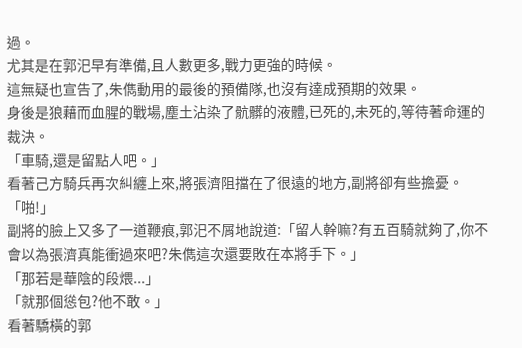過。
尤其是在郭汜早有準備,且人數更多,戰力更強的時候。
這無疑也宣告了,朱儁動用的最後的預備隊,也沒有達成預期的效果。
身後是狼藉而血腥的戰場,塵土沾染了骯髒的液體,已死的,未死的,等待著命運的裁決。
「車騎,還是留點人吧。」
看著己方騎兵再次糾纏上來,將張濟阻擋在了很遠的地方,副將卻有些擔憂。
「啪!」
副將的臉上又多了一道鞭痕,郭汜不屑地說道:「留人幹嘛?有五百騎就夠了,你不會以為張濟真能衝過來吧?朱儁這次還要敗在本將手下。」
「那若是華陰的段煨...」
「就那個慫包?他不敢。」
看著驕橫的郭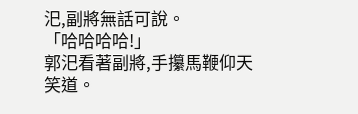汜,副將無話可說。
「哈哈哈哈!」
郭汜看著副將,手攥馬鞭仰天笑道。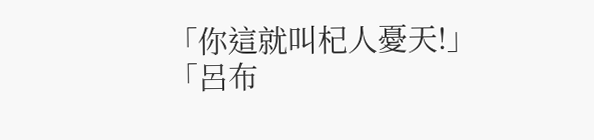「你這就叫杞人憂天!」
「呂布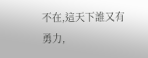不在,這天下誰又有勇力,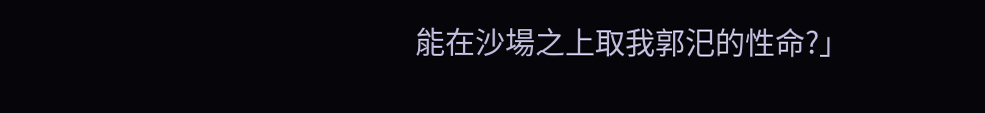能在沙場之上取我郭汜的性命?」